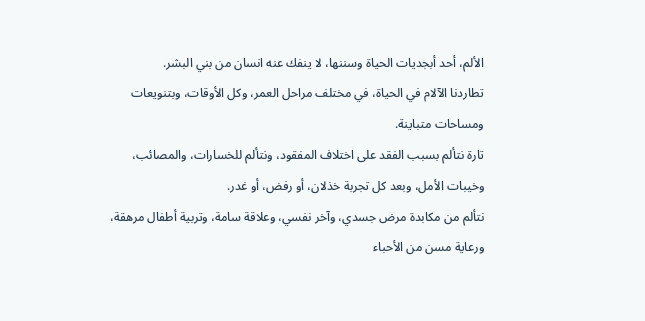الألم، أحد أبجديات الحياة وسننها، لا ينفك عنه انسان من بني البشر.
تطاردنا الآلام في الحياة، في مختلف مراحل العمر، وكل الأوقات، وبتنويعات ومساحات متباينة.
تارة نتألم بسبب الفقد على اختلاف المفقود، ونتألم للخسارات، والمصائب، وخيبات الأمل، وبعد كل تجربة خذلان، أو رفض، أو غدر.
نتألم من مكابدة مرض جسدي، وآخر نفسي، وعلاقة سامة، وتربية أطفال مرهقة، ورعاية مسن من الأحباء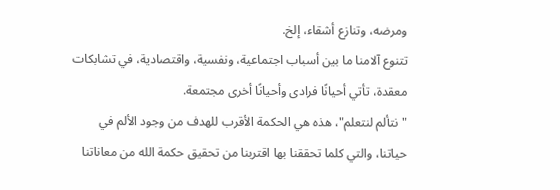ومرضه، وتنازع أشقاء، إلخ.
تتنوع آلامنا ما بين أسباب اجتماعية، ونفسية، واقتصادية، في تشابكات معقدة، تأتي أحيانًا فرادى وأحيانًا أخرى مجتمعة.
"نتألم لنتعلم"، هذه هي الحكمة الأقرب للهدف من وجود الألم في حياتنا، والتي كلما تحققنا بها اقتربنا من تحقيق حكمة الله من معاناتنا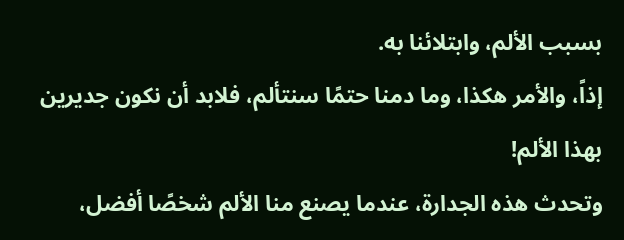بسبب الألم، وابتلائنا به.
إذاً، والأمر هكذا، وما دمنا حتمًا سنتألم، فلابد أن نكون جديرين بهذا الألم!
وتحدث هذه الجدارة، عندما يصنع منا الألم شخصًا أفضل،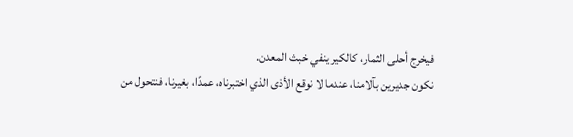فيخرج أحلى الثمار، كالكير ينفي خبث المعدن.
نكون جديرين بآلامنا، عندما لا نوقع الأذى الذي اختبرناه، عمدًا، بغيرنا، فنتحول من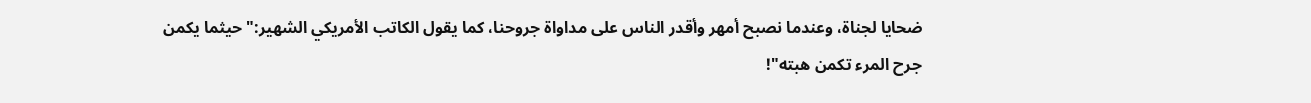ضحايا لجناة، وعندما نصبح أمهر وأقدر الناس على مداواة جروحنا، كما يقول الكاتب الأمريكي الشهير:" حيثما يكمن جرح المرء تكمن هبته"!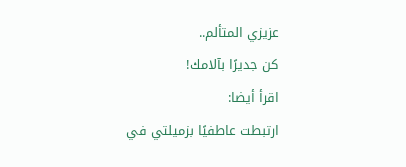عزيزي المتألم..
كن جديرًا بآلامك!
اقرأ أيضا:
ارتبطت عاطفيًا بزميلتي في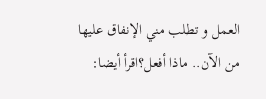العمل و تطلب مني الإنفاق عليها من الآن.. ماذا أفعل؟اقرأ أيضا: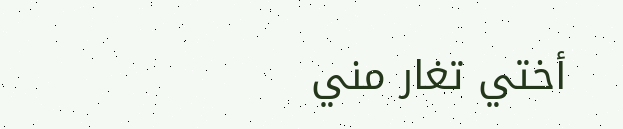أختي تغار مني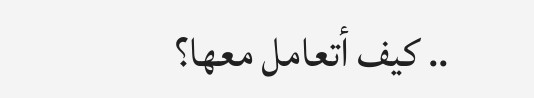.. كيف أتعامل معها؟